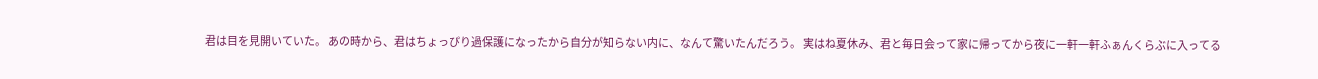君は目を見開いていた。 あの時から、君はちょっぴり過保護になったから自分が知らない内に、なんて驚いたんだろう。 実はね夏休み、君と毎日会って家に帰ってから夜に一軒一軒ふぁんくらぶに入ってる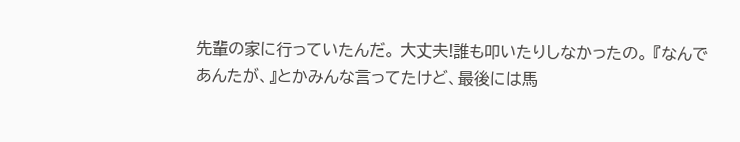先輩の家に行っていたんだ。 大丈夫!誰も叩いたりしなかったの。 『なんであんたが、』とかみんな言ってたけど、最後には馬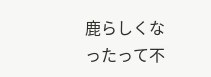鹿らしくなったって不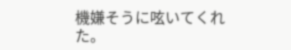機嫌そうに呟いてくれた。